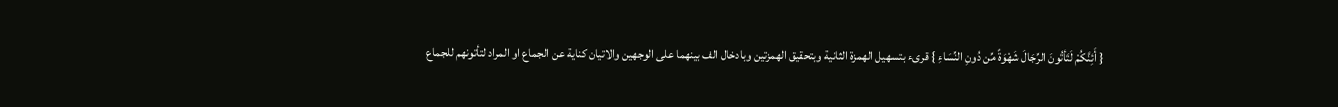{ أَئِنَّكُمْ لَتَأتُونَ الرِّجَالَ شَهْوَةً مِّن دُونِ النِّسَاءِ } قرىء بتسهيل الهمزة الثانية وبتحقيق الهمزتين وبادخال الف بينهما على الوجهين والاتيان كناية عن الجماع او المراد لتأتونهم للجماع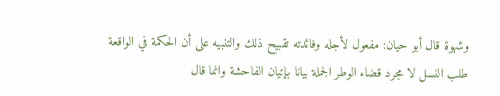وشهوة قال أبو حيان: مفعول لأجله وفائدته تقبيح ذلك والتنبيه على أن الحكمة في الواقعة طلب النسل لا مجرد قضاء الوطر الجملة بيانا بإتيان الفاحشة وانما قال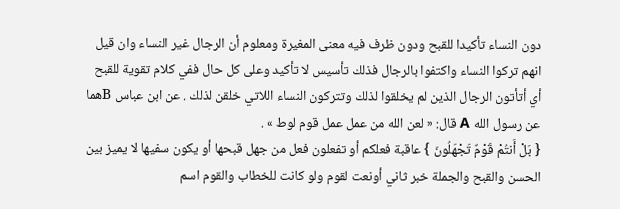دون النساء تأكيدا للقبح ودون ظرف فيه معنى المغيرة ومعلوم أن الرجال غير النساء وان قيل انهم تركوا النساء واكتفوا بالرجال فذلك تأسيس لا تأكيد وعلى كل حال ففي كلام تقوية للقبح أي أتأتون الرجال الذين لم يخلقوا لذلك وتتركون النساء اللاتي خلقن لذلك . عن ابن عباس Bهما عن رسول الله A قال: « لعن الله من عمل عمل قوم لوط » .
{ بَلْ أَنتُمْ قَوْمٌ تَجْهَلُونَ } عاقبة فعلكم أو تفعلون فعل من جهل قبحها أو يكون سفيها لا يميز بين الحسن والقبح والجملة خبر ثاني أونعت لقوم ولو كانت للخطاب والقوم اسم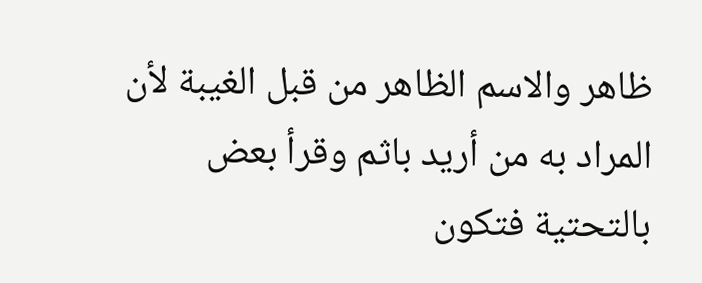ظاهر والاسم الظاهر من قبل الغيبة لأن المراد به من أريد باثم وقرأ بعض بالتحتية فتكون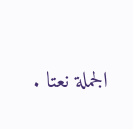الجملة نعتا .